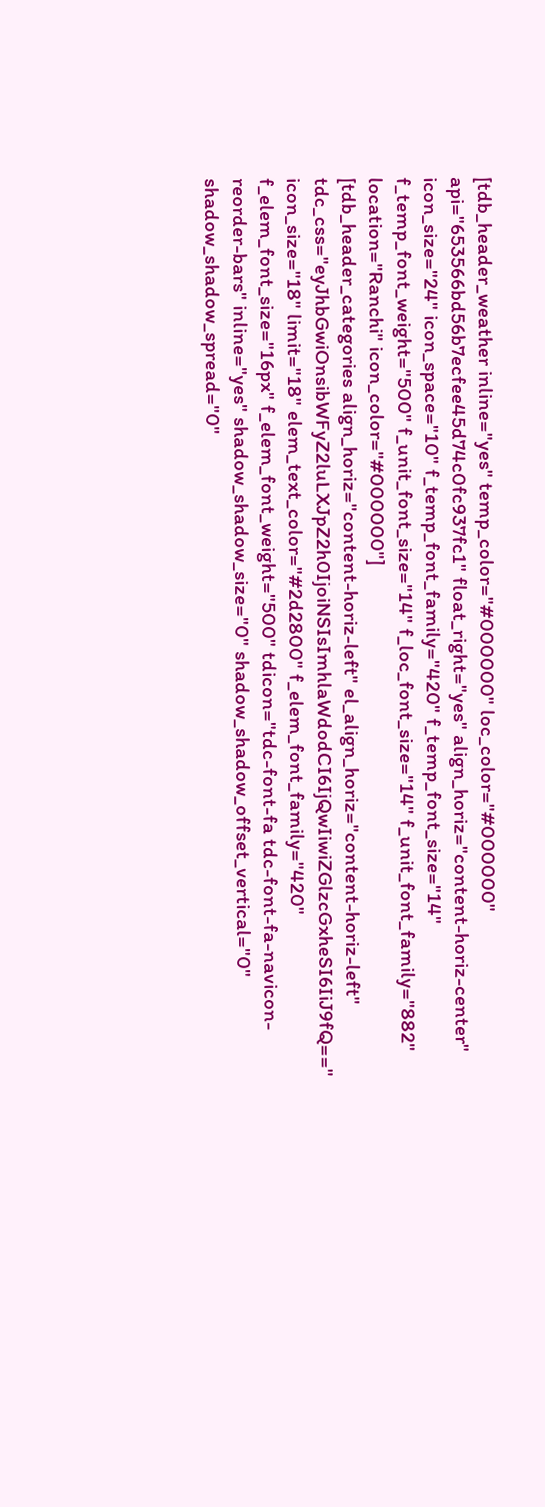[tdb_header_weather inline="yes" temp_color="#000000" loc_color="#000000" api="653566bd56b7ecfee45d74c0fc937fc1" float_right="yes" align_horiz="content-horiz-center" icon_size="24" icon_space="10" f_temp_font_family="420" f_temp_font_size="14" f_temp_font_weight="500" f_unit_font_size="14" f_loc_font_size="14" f_unit_font_family="882" location="Ranchi" icon_color="#000000"]
[tdb_header_categories align_horiz="content-horiz-left" el_align_horiz="content-horiz-left" tdc_css="eyJhbGwiOnsibWFyZ2luLXJpZ2h0IjoiNSIsImhlaWdodCI6IjQwIiwiZGlzcGxheSI6IiJ9fQ==" icon_size="18" limit="18" elem_text_color="#2d2800" f_elem_font_family="420" f_elem_font_size="16px" f_elem_font_weight="500" tdicon="tdc-font-fa tdc-font-fa-navicon-reorder-bars" inline="yes" shadow_shadow_size="0" shadow_shadow_offset_vertical="0" shadow_shadow_spread="0"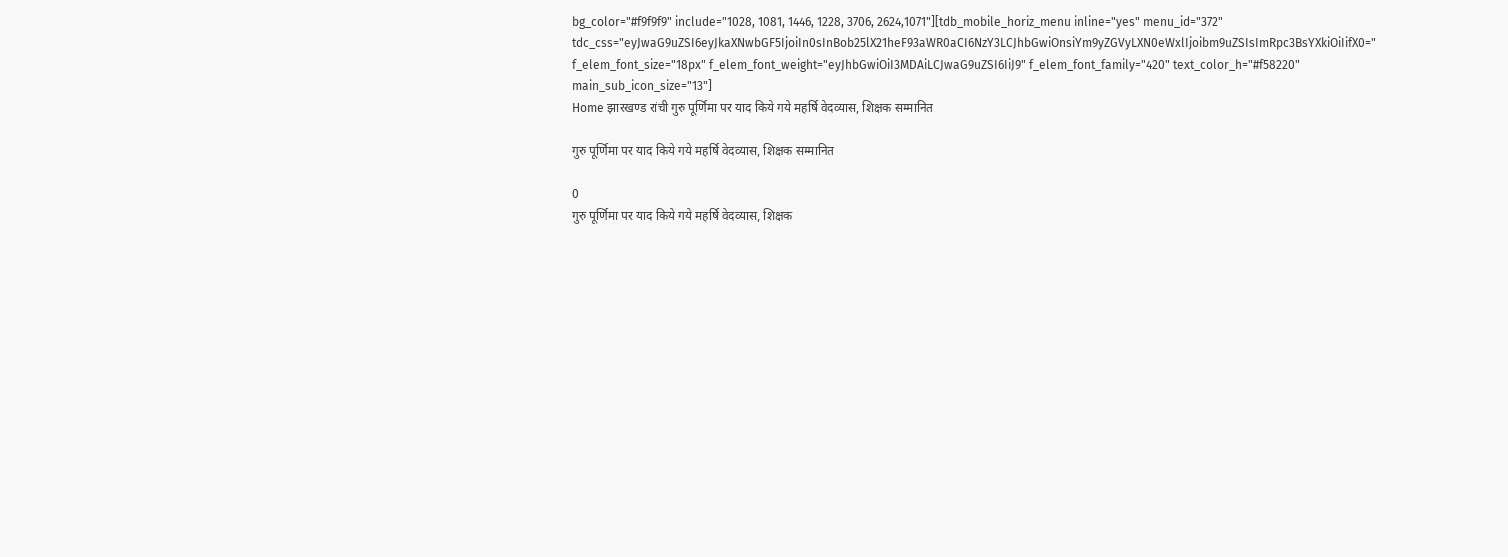bg_color="#f9f9f9" include="1028, 1081, 1446, 1228, 3706, 2624,1071"][tdb_mobile_horiz_menu inline="yes" menu_id="372" tdc_css="eyJwaG9uZSI6eyJkaXNwbGF5IjoiIn0sInBob25lX21heF93aWR0aCI6NzY3LCJhbGwiOnsiYm9yZGVyLXN0eWxlIjoibm9uZSIsImRpc3BsYXkiOiIifX0=" f_elem_font_size="18px" f_elem_font_weight="eyJhbGwiOiI3MDAiLCJwaG9uZSI6IiJ9" f_elem_font_family="420" text_color_h="#f58220" main_sub_icon_size="13"]
Home झारखण्ड रांची गुरु पूर्णिमा पर याद किये गये महर्षि वेदव्यास, शिक्षक सम्मानित

गुरु पूर्णिमा पर याद किये गये महर्षि वेदव्यास, शिक्षक सम्मानित

0
गुरु पूर्णिमा पर याद किये गये महर्षि वेदव्यास, शिक्षक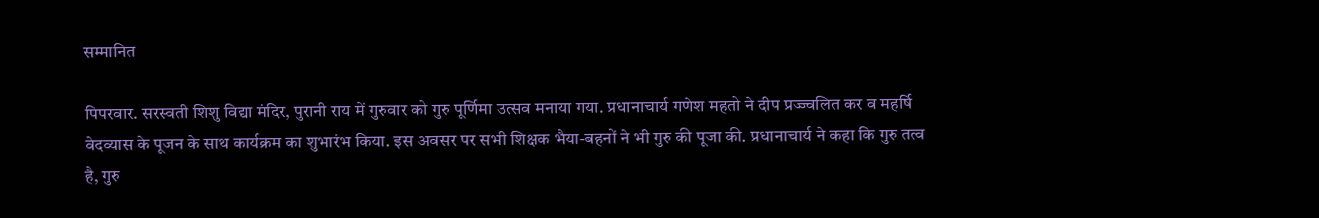सम्मानित

पिपरवार. सरस्वती शिशु विद्या मंदिर, पुरानी राय में गुरुवार को गुरु पूर्णिमा उत्सव मनाया गया. प्रधानाचार्य गणेश महतो ने दीप प्रज्ज्वलित कर व महर्षि वेदव्यास के पूजन के साथ कार्यक्रम का शुभारंभ किया. इस अवसर पर सभी शिक्षक भैया-बहनों ने भी गुरु की पूजा की. प्रधानाचार्य ने कहा कि गुरु तत्व है, गुरु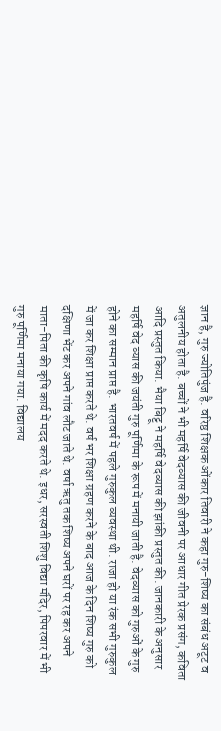ज्ञान है, गुरु ज्योतिपुंज है. वरिष्ठ शिक्षक ओंकार तिवारी ने कहा गुरु-शिष्य का संबंध अटूट व अतुलनीय होता है. बच्चों ने भी महर्षि वेदव्यास की जीवनी पर आधार गीत प्रेरक प्रसंग, कविता आदि प्रस्तुत किया. भैया बिट्टू ने महर्षि वेदव्यास की झांकी प्रस्तुत की. जानकारी के अनुसार महर्षि वेद व्यास की जयंती गुरु पूर्णिमा के रूप में मनायी जाती है. वेदव्यास को गुरुओं के गुरु होने का सम्मान प्राप्त है. भारतवर्ष में पहले गुरुकुल व्यवस्था थी. राजा हो या रंक सभी गुरुकुल में जा कर शिक्षा प्राप्त करते थे. वर्ष भर शिक्षा ग्रहण करने के बाद आज के दिन शिष्य गुरु को दक्षिणा भेंट कर अपने गांव लौट जाते थे. वर्षा ऋतु तक शिष्य अपने घरों पर रह कर अपने माता-पिता की कृषि कार्य में मदद करते थे. इधर, सरस्वती शिशु विद्या मंदिर, पिपरवार में भी गुरु पूर्णिमा मनाया गया. विद्यालय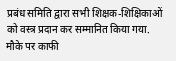प्रबंध समिति द्वारा सभी शिक्षक-शिक्षिकाओं को वस्त्र प्रदान कर सम्मानित किया गया. मौके पर काफी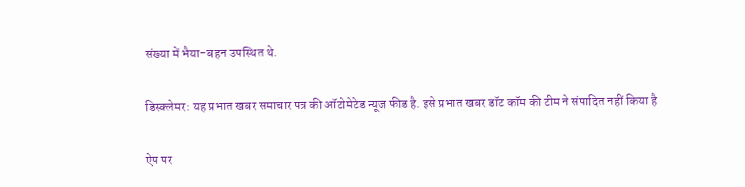संख्या में भैया-बहन उपस्थित थे.

डिस्क्लेमर: यह प्रभात खबर समाचार पत्र की ऑटोमेटेड न्यूज फीड है. इसे प्रभात खबर डॉट कॉम की टीम ने संपादित नहीं किया है

ऐप पर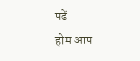पढें
होम आप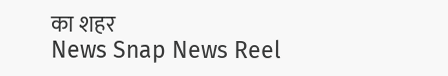का शहर
News Snap News Reel